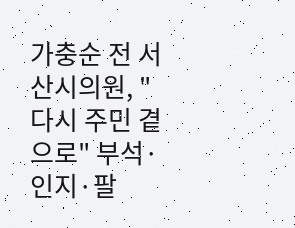가충순 전 서산시의원, "다시 주민 곁으로" 부석·인지·팔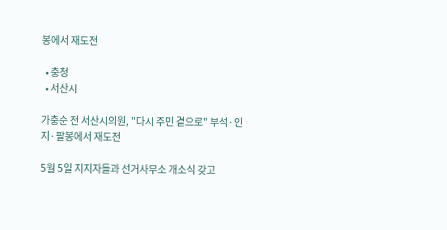봉에서 재도전

  • 충청
  • 서산시

가충순 전 서산시의원, "다시 주민 곁으로" 부석·인지·팔봉에서 재도전

5월 5일 지지자들과 선거사무소 개소식 갖고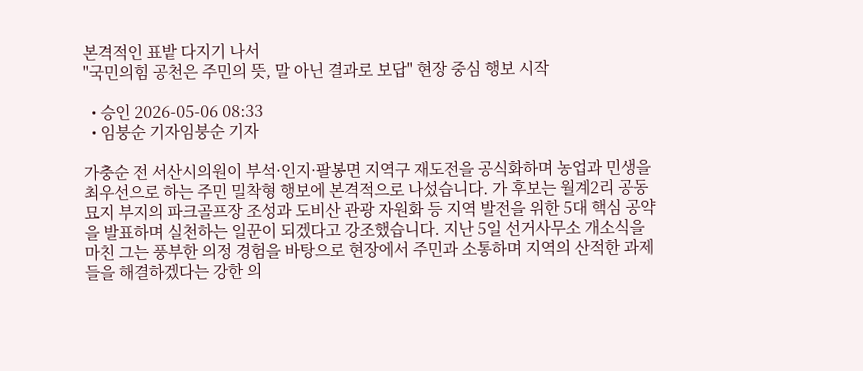본격적인 표밭 다지기 나서
"국민의힘 공천은 주민의 뜻, 말 아닌 결과로 보답" 현장 중심 행보 시작

  • 승인 2026-05-06 08:33
  • 임붕순 기자임붕순 기자

가충순 전 서산시의원이 부석·인지·팔봉면 지역구 재도전을 공식화하며 농업과 민생을 최우선으로 하는 주민 밀착형 행보에 본격적으로 나섰습니다. 가 후보는 월계2리 공동묘지 부지의 파크골프장 조성과 도비산 관광 자원화 등 지역 발전을 위한 5대 핵심 공약을 발표하며 실천하는 일꾼이 되겠다고 강조했습니다. 지난 5일 선거사무소 개소식을 마친 그는 풍부한 의정 경험을 바탕으로 현장에서 주민과 소통하며 지역의 산적한 과제들을 해결하겠다는 강한 의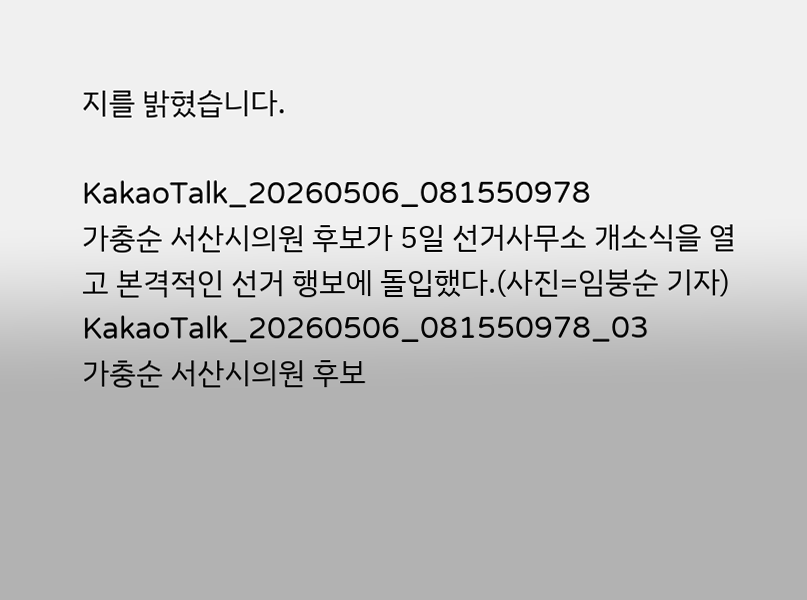지를 밝혔습니다.

KakaoTalk_20260506_081550978
가충순 서산시의원 후보가 5일 선거사무소 개소식을 열고 본격적인 선거 행보에 돌입했다.(사진=임붕순 기자)
KakaoTalk_20260506_081550978_03
가충순 서산시의원 후보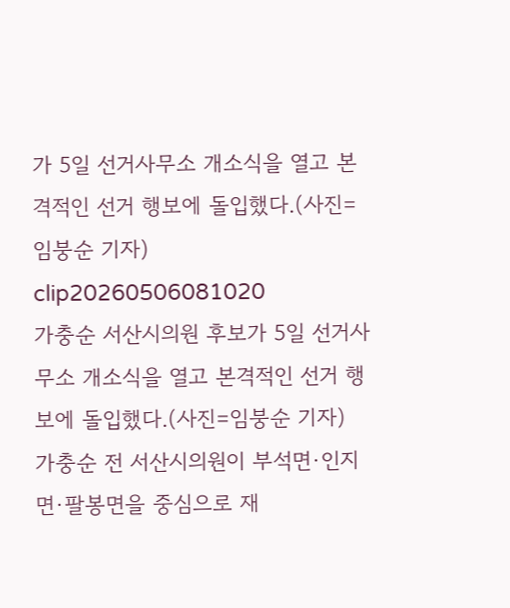가 5일 선거사무소 개소식을 열고 본격적인 선거 행보에 돌입했다.(사진=임붕순 기자)
clip20260506081020
가충순 서산시의원 후보가 5일 선거사무소 개소식을 열고 본격적인 선거 행보에 돌입했다.(사진=임붕순 기자)
가충순 전 서산시의원이 부석면·인지면·팔봉면을 중심으로 재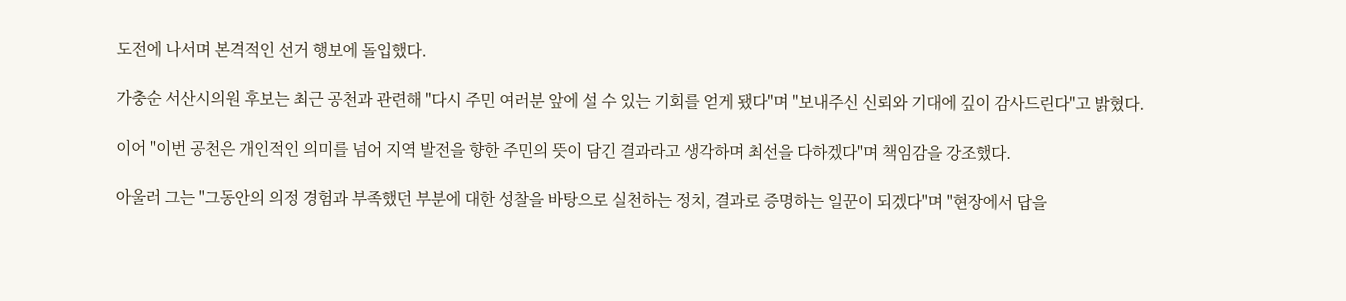도전에 나서며 본격적인 선거 행보에 돌입했다.

가충순 서산시의원 후보는 최근 공천과 관련해 "다시 주민 여러분 앞에 설 수 있는 기회를 얻게 됐다"며 "보내주신 신뢰와 기대에 깊이 감사드린다"고 밝혔다.

이어 "이번 공천은 개인적인 의미를 넘어 지역 발전을 향한 주민의 뜻이 담긴 결과라고 생각하며 최선을 다하겠다"며 책임감을 강조했다.

아울러 그는 "그동안의 의정 경험과 부족했던 부분에 대한 성찰을 바탕으로 실천하는 정치, 결과로 증명하는 일꾼이 되겠다"며 "현장에서 답을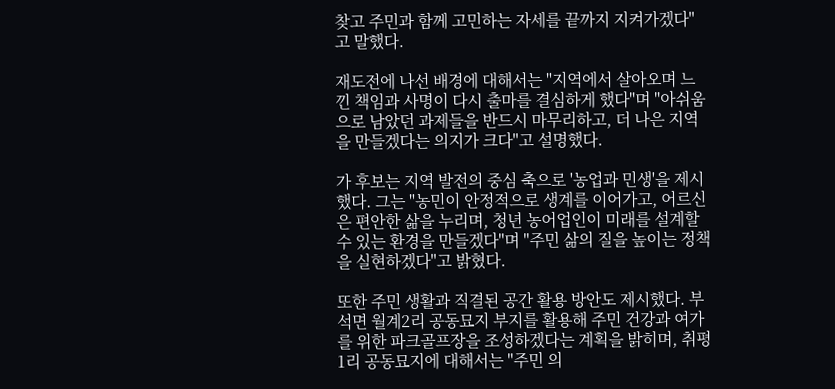찾고 주민과 함께 고민하는 자세를 끝까지 지켜가겠다"고 말했다.

재도전에 나선 배경에 대해서는 "지역에서 살아오며 느낀 책임과 사명이 다시 출마를 결심하게 했다"며 "아쉬움으로 남았던 과제들을 반드시 마무리하고, 더 나은 지역을 만들겠다는 의지가 크다"고 설명했다.

가 후보는 지역 발전의 중심 축으로 '농업과 민생'을 제시했다. 그는 "농민이 안정적으로 생계를 이어가고, 어르신은 편안한 삶을 누리며, 청년 농어업인이 미래를 설계할 수 있는 환경을 만들겠다"며 "주민 삶의 질을 높이는 정책을 실현하겠다"고 밝혔다.

또한 주민 생활과 직결된 공간 활용 방안도 제시했다. 부석면 월계2리 공동묘지 부지를 활용해 주민 건강과 여가를 위한 파크골프장을 조성하겠다는 계획을 밝히며, 취평1리 공동묘지에 대해서는 "주민 의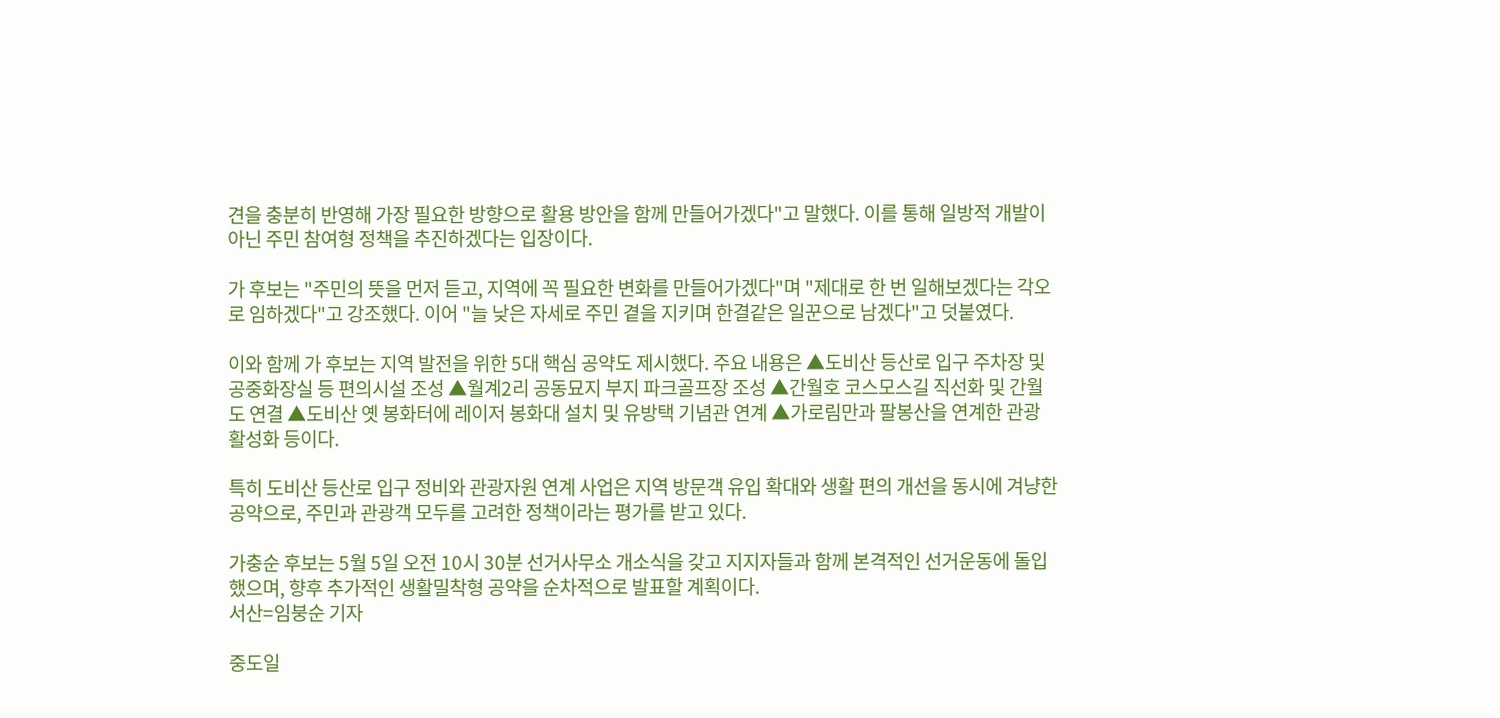견을 충분히 반영해 가장 필요한 방향으로 활용 방안을 함께 만들어가겠다"고 말했다. 이를 통해 일방적 개발이 아닌 주민 참여형 정책을 추진하겠다는 입장이다.

가 후보는 "주민의 뜻을 먼저 듣고, 지역에 꼭 필요한 변화를 만들어가겠다"며 "제대로 한 번 일해보겠다는 각오로 임하겠다"고 강조했다. 이어 "늘 낮은 자세로 주민 곁을 지키며 한결같은 일꾼으로 남겠다"고 덧붙였다.

이와 함께 가 후보는 지역 발전을 위한 5대 핵심 공약도 제시했다. 주요 내용은 ▲도비산 등산로 입구 주차장 및 공중화장실 등 편의시설 조성 ▲월계2리 공동묘지 부지 파크골프장 조성 ▲간월호 코스모스길 직선화 및 간월도 연결 ▲도비산 옛 봉화터에 레이저 봉화대 설치 및 유방택 기념관 연계 ▲가로림만과 팔봉산을 연계한 관광 활성화 등이다.

특히 도비산 등산로 입구 정비와 관광자원 연계 사업은 지역 방문객 유입 확대와 생활 편의 개선을 동시에 겨냥한 공약으로, 주민과 관광객 모두를 고려한 정책이라는 평가를 받고 있다.

가충순 후보는 5월 5일 오전 10시 30분 선거사무소 개소식을 갖고 지지자들과 함께 본격적인 선거운동에 돌입했으며, 향후 추가적인 생활밀착형 공약을 순차적으로 발표할 계획이다.
서산=임붕순 기자

중도일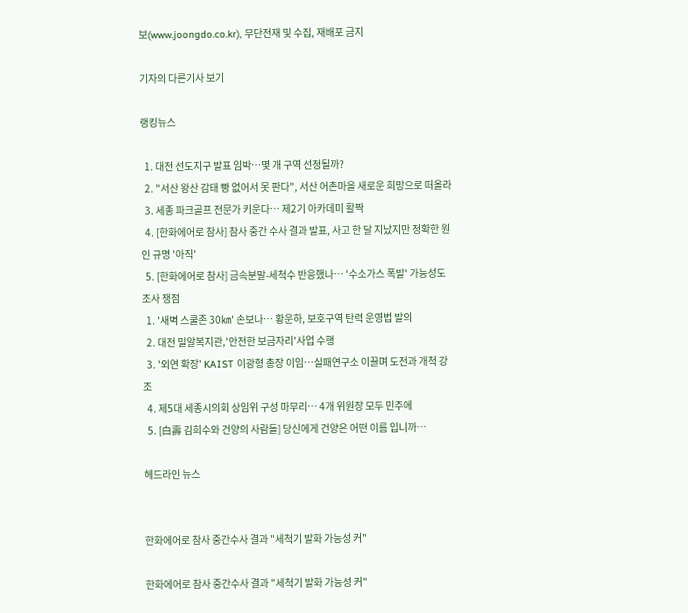보(www.joongdo.co.kr), 무단전재 및 수집, 재배포 금지

기자의 다른기사 보기

랭킹뉴스

  1. 대전 선도지구 발표 임박…몇 개 구역 선정될까?
  2. "서산 왕산 감태 빵 없어서 못 판다", 서산 어촌마을 새로운 희망으로 떠올라
  3. 세종 파크골프 전문가 키운다… 제2기 아카데미 활짝
  4. [한화에어로 참사] 참사 중간 수사 결과 발표, 사고 한 달 지났지만 정확한 원인 규명 '아직'
  5. [한화에어로 참사] 금속분말-세척수 반응했나… '수소가스 폭발' 가능성도 조사 쟁점
  1. '새벽 스쿨존 30㎞' 손보나… 황운하, 보호구역 탄력 운영법 발의
  2. 대전 밀알복지관,'안전한 보금자리'사업 수행
  3. '외연 확장' KAIST 이광형 총장 이임…실패연구소 이끌며 도전과 개척 강조
  4. 제5대 세종시의회 상임위 구성 마무리… 4개 위원장 모두 민주에
  5. [白壽 김희수와 건양의 사람들] 당신에게 건양은 어떤 이름 입니까…

헤드라인 뉴스


한화에어로 참사 중간수사 결과 "세척기 발화 가능성 커"

한화에어로 참사 중간수사 결과 "세척기 발화 가능성 커"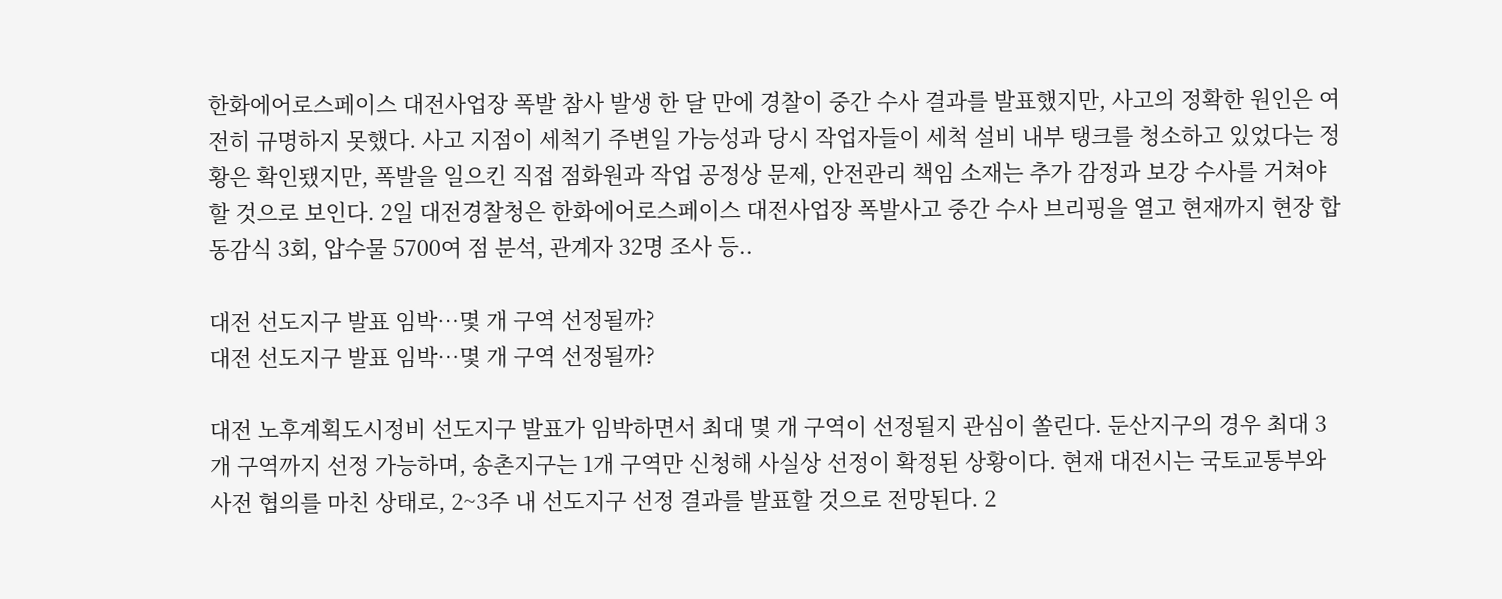한화에어로스페이스 대전사업장 폭발 참사 발생 한 달 만에 경찰이 중간 수사 결과를 발표했지만, 사고의 정확한 원인은 여전히 규명하지 못했다. 사고 지점이 세척기 주변일 가능성과 당시 작업자들이 세척 설비 내부 탱크를 청소하고 있었다는 정황은 확인됐지만, 폭발을 일으킨 직접 점화원과 작업 공정상 문제, 안전관리 책임 소재는 추가 감정과 보강 수사를 거쳐야 할 것으로 보인다. 2일 대전경찰청은 한화에어로스페이스 대전사업장 폭발사고 중간 수사 브리핑을 열고 현재까지 현장 합동감식 3회, 압수물 5700여 점 분석, 관계자 32명 조사 등..

대전 선도지구 발표 임박…몇 개 구역 선정될까?
대전 선도지구 발표 임박…몇 개 구역 선정될까?

대전 노후계획도시정비 선도지구 발표가 임박하면서 최대 몇 개 구역이 선정될지 관심이 쏠린다. 둔산지구의 경우 최대 3개 구역까지 선정 가능하며, 송촌지구는 1개 구역만 신청해 사실상 선정이 확정된 상황이다. 현재 대전시는 국토교통부와 사전 협의를 마친 상태로, 2~3주 내 선도지구 선정 결과를 발표할 것으로 전망된다. 2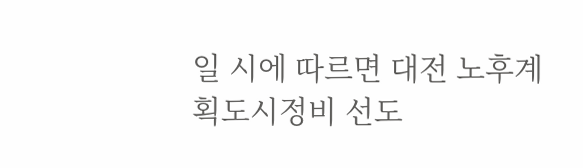일 시에 따르면 대전 노후계획도시정비 선도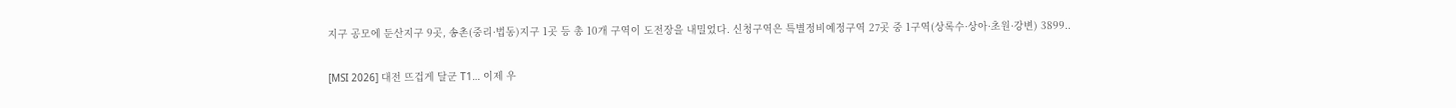지구 공모에 둔산지구 9곳, 송촌(중리·법동)지구 1곳 등 총 10개 구역이 도전장을 내밀었다. 신청구역은 특별정비예정구역 27곳 중 1구역(상록수·상아·초원·강변) 3899..

[MSI 2026] 대전 뜨겁게 달군 T1… 이제 우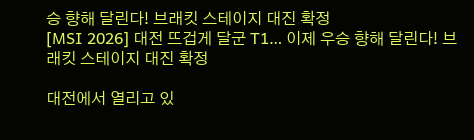승 향해 달린다! 브래킷 스테이지 대진 확정
[MSI 2026] 대전 뜨겁게 달군 T1… 이제 우승 향해 달린다! 브래킷 스테이지 대진 확정

대전에서 열리고 있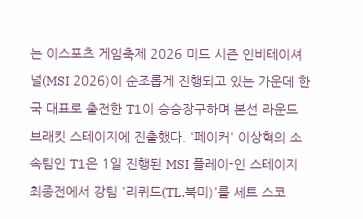는 이스포츠 게임축제 2026 미드 시즌 인비테이셔널(MSI 2026)이 순조롭게 진행되고 있는 가운데 한국 대표로 출전한 T1이 승승장구하며 본선 라운드 브래킷 스테이지에 진출했다. '페이커' 이상혁의 소속팀인 T1은 1일 진행된 MSI 플레이-인 스테이지 최종전에서 강팀 '리퀴드(TL.북미)'를 세트 스코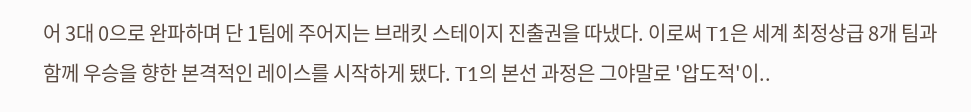어 3대 0으로 완파하며 단 1팀에 주어지는 브래킷 스테이지 진출권을 따냈다. 이로써 T1은 세계 최정상급 8개 팀과 함께 우승을 향한 본격적인 레이스를 시작하게 됐다. T1의 본선 과정은 그야말로 '압도적'이..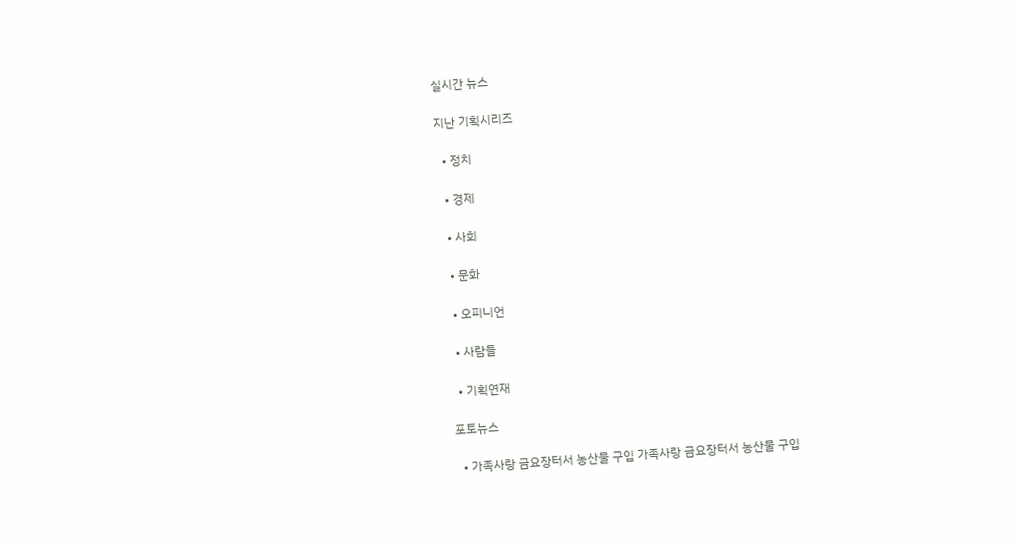실시간 뉴스

지난 기획시리즈

  • 정치

  • 경제

  • 사회

  • 문화

  • 오피니언

  • 사람들

  • 기획연재

포토뉴스

  • 가족사랑 금요장터서 농산물 구입 가족사랑 금요장터서 농산물 구입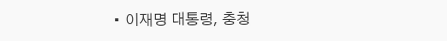• 이재명 대통령, 충청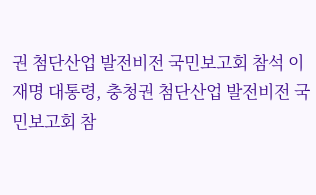권 첨단산업 발전비전 국민보고회 참석 이재명 대통령, 충청권 첨단산업 발전비전 국민보고회 참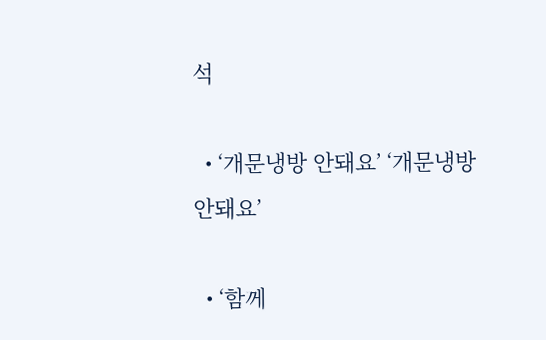석

  • ‘개문냉방 안돼요’ ‘개문냉방 안돼요’

  • ‘함께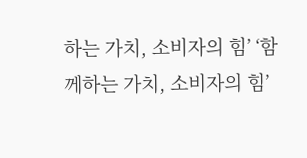하는 가치, 소비자의 힘’ ‘함께하는 가치, 소비자의 힘’